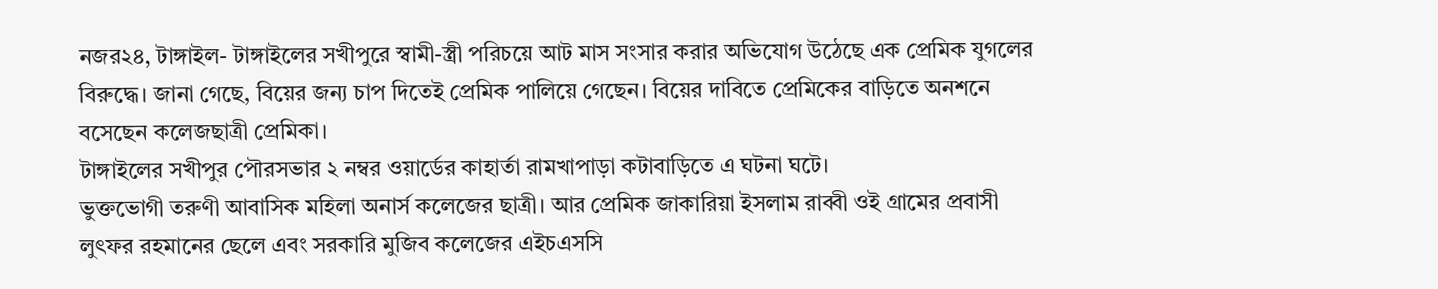নজর২৪, টাঙ্গাইল- টাঙ্গাইলের সখীপুরে স্বামী-স্ত্রী পরিচয়ে আট মাস সংসার করার অভিযোগ উঠেছে এক প্রেমিক যুগলের বিরুদ্ধে। জানা গেছে, বিয়ের জন্য চাপ দিতেই প্রেমিক পালিয়ে গেছেন। বিয়ের দাবিতে প্রেমিকের বাড়িতে অনশনে বসেছেন কলেজছাত্রী প্রেমিকা।
টাঙ্গাইলের সখীপুর পৌরসভার ২ নম্বর ওয়ার্ডের কাহার্তা রামখাপাড়া কটাবাড়িতে এ ঘটনা ঘটে।
ভুক্তভোগী তরুণী আবাসিক মহিলা অনার্স কলেজের ছাত্রী। আর প্রেমিক জাকারিয়া ইসলাম রাব্বী ওই গ্রামের প্রবাসী লুৎফর রহমানের ছেলে এবং সরকারি মুজিব কলেজের এইচএসসি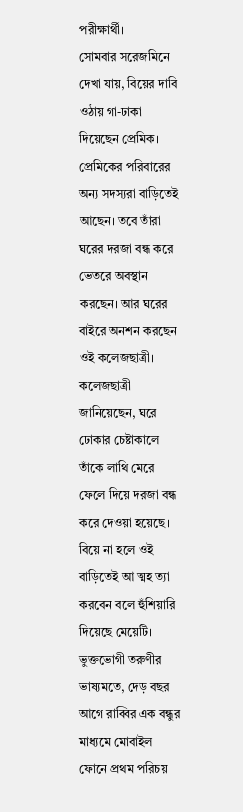পরীক্ষার্থী।
সোমবার সরেজমিনে দেখা যায়, বিয়ের দাবি ওঠায় গা-ঢাকা দিয়েছেন প্রেমিক। প্রেমিকের পরিবারের অন্য সদস্যরা বাড়িতেই আছেন। তবে তাঁরা ঘরের দরজা বন্ধ করে ভেতরে অবস্থান করছেন। আর ঘরের বাইরে অনশন করছেন ওই কলেজছাত্রী।
কলেজছাত্রী জানিয়েছেন, ঘরে ঢোকার চেষ্টাকালে তাঁকে লাথি মেরে ফেলে দিয়ে দরজা বন্ধ করে দেওয়া হয়েছে। বিয়ে না হলে ওই বাড়িতেই আ ত্মহ ত্যা করবেন বলে হুঁশিয়ারি দিয়েছে মেয়েটি।
ভুক্তভোগী তরুণীর ভাষ্যমতে, দেড় বছর আগে রাব্বির এক বন্ধুর মাধ্যমে মোবাইল ফোনে প্রথম পরিচয়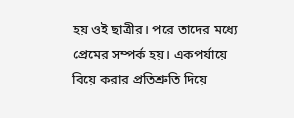হয় ওই ছাত্রীর। পরে তাদের মধ্যে প্রেমের সম্পর্ক হয়। একপর্যায়ে বিয়ে করার প্রতিশ্রুতি দিয়ে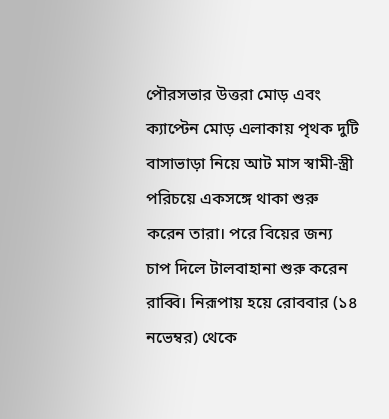পৌরসভার উত্তরা মোড় এবং ক্যাপ্টেন মোড় এলাকায় পৃথক দুটি বাসাভাড়া নিয়ে আট মাস স্বামী-স্ত্রী পরিচয়ে একসঙ্গে থাকা শুরু করেন তারা। পরে বিয়ের জন্য চাপ দিলে টালবাহানা শুরু করেন রাব্বি। নিরূপায় হয়ে রোববার (১৪ নভেম্বর) থেকে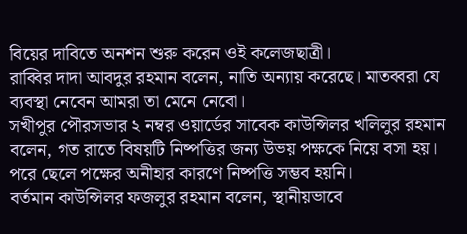বিয়ের দাবিতে অনশন শুরু করেন ওই কলেজছাত্রী।
রাব্বির দাদা আবদুর রহমান বলেন, নাতি অন্যায় করেছে। মাতব্বরা যে ব্যবস্থা নেবেন আমরা তা মেনে নেবো।
সখীপুর পৌরসভার ২ নম্বর ওয়ার্ডের সাবেক কাউন্সিলর খলিলুর রহমান বলেন, গত রাতে বিষয়টি নিষ্পত্তির জন্য উভয় পক্ষকে নিয়ে বসা হয়। পরে ছেলে পক্ষের অনীহার কারণে নিষ্পত্তি সম্ভব হয়নি।
বর্তমান কাউন্সিলর ফজলুর রহমান বলেন, স্থানীয়ভাবে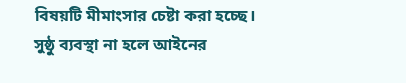বিষয়টি মীমাংসার চেষ্টা করা হচ্ছে। সুষ্ঠু ব্যবস্থা না হলে আইনের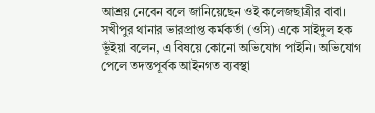আশ্রয় নেবেন বলে জানিয়েছেন ওই কলেজছাত্রীর বাবা।
সখীপুর থানার ভারপ্রাপ্ত কর্মকর্তা (ওসি) একে সাইদুল হক ভূঁইয়া বলেন, এ বিষয়ে কোনো অভিযোগ পাইনি। অভিযোগ পেলে তদন্তপূর্বক আইনগত ব্যবস্থা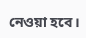নেওয়া হবে।